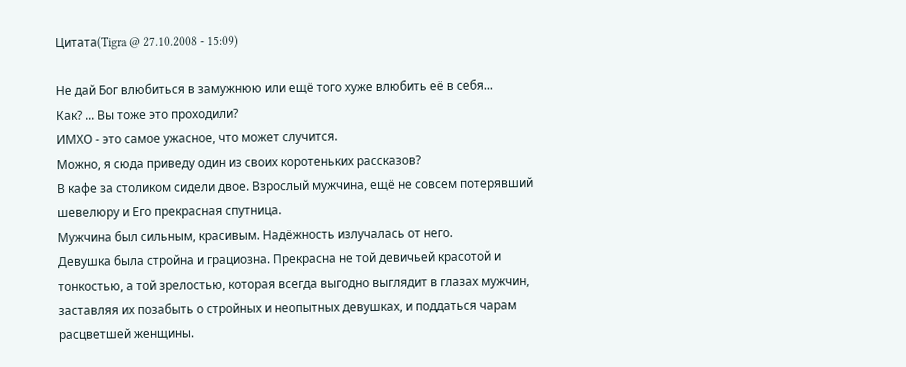Цитата(Tigra @ 27.10.2008 - 15:09)

Не дай Бог влюбиться в замужнюю или ещё того хуже влюбить её в себя...
Как? ... Вы тоже это проходили?
ИМХО - это самое ужасное, что может случится.
Можно, я сюда приведу один из своих коротеньких рассказов?
В кафе за столиком сидели двое. Взрослый мужчина, ещё не совсем потерявший шевелюру и Его прекрасная спутница.
Мужчина был сильным, красивым. Надёжность излучалась от него.
Девушка была стройна и грациозна. Прекрасна не той девичьей красотой и тонкостью, а той зрелостью, которая всегда выгодно выглядит в глазах мужчин, заставляя их позабыть о стройных и неопытных девушках, и поддаться чарам расцветшей женщины.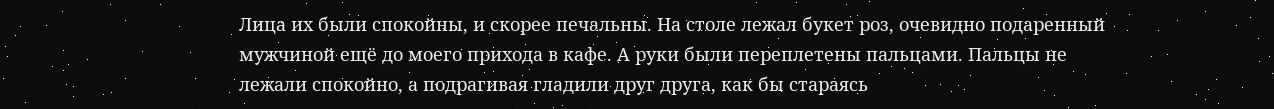Лица их были спокойны, и скорее печальны. На столе лежал букет роз, очевидно подаренный мужчиной ещё до моего прихода в кафе. А руки были переплетены пальцами. Пальцы не лежали спокойно, а подрагивая гладили друг друга, как бы стараясь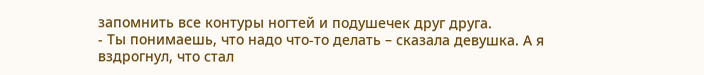запомнить все контуры ногтей и подушечек друг друга.
- Ты понимаешь, что надо что-то делать – сказала девушка. А я вздрогнул, что стал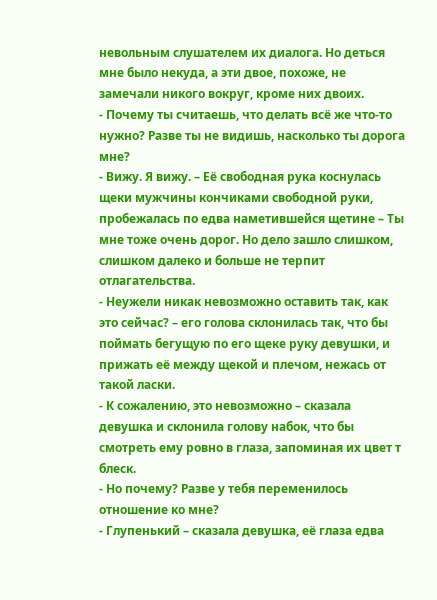невольным слушателем их диалога. Но деться мне было некуда, а эти двое, похоже, не замечали никого вокруг, кроме них двоих.
- Почему ты считаешь, что делать всё же что-то нужно? Разве ты не видишь, насколько ты дорога мне?
- Вижу. Я вижу. – Её свободная рука коснулась щеки мужчины кончиками свободной руки, пробежалась по едва наметившейся щетине – Ты мне тоже очень дорог. Но дело зашло слишком, слишком далеко и больше не терпит отлагательства.
- Неужели никак невозможно оставить так, как это сейчас? – его голова склонилась так, что бы поймать бегущую по его щеке руку девушки, и прижать её между щекой и плечом, нежась от такой ласки.
- К сожалению, это невозможно – сказала девушка и склонила голову набок, что бы смотреть ему ровно в глаза, запоминая их цвет т блеск.
- Но почему? Разве у тебя переменилось отношение ко мне?
- Глупенький – сказала девушка, её глаза едва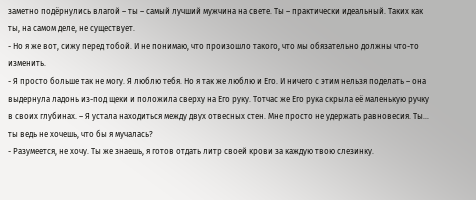заметно подёрнулись влагой – ты – самый лучший мужчина на свете. Ты – практически идеальный. Таких как ты, на самом деле, не существует.
- Но я же вот, сижу перед тобой. И не понимаю, что произошло такого, что мы обязательно должны что-то изменить.
- Я просто больше так не могу. Я люблю тебя. Но я так же люблю и Его. И ничего с этим нельзя поделать – она выдернула ладонь из-под щеки и положила сверху на Его руку. Тотчас же Его рука скрыла её маленькую ручку в своих глубинах. – Я устала находиться между двух отвесных стен. Мне просто не удержать равновесия. Ты… ты ведь не хочешь, что бы я мучалась?
- Разумеется, не хочу. Ты же знаешь, я готов отдать литр своей крови за каждую твою слезинку.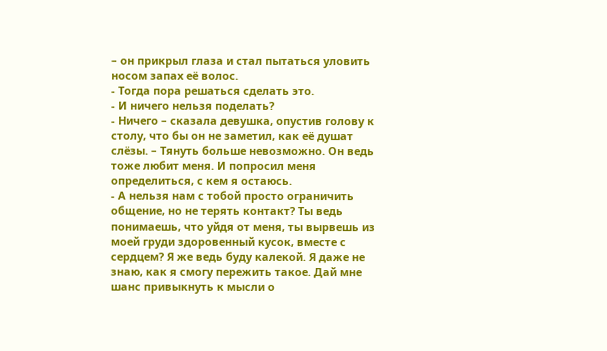– он прикрыл глаза и стал пытаться уловить носом запах её волос.
- Тогда пора решаться сделать это.
- И ничего нельзя поделать?
- Ничего – сказала девушка, опустив голову к столу, что бы он не заметил, как её душат слёзы. – Тянуть больше невозможно. Он ведь тоже любит меня. И попросил меня определиться, с кем я остаюсь.
- А нельзя нам с тобой просто ограничить общение, но не терять контакт? Ты ведь понимаешь, что уйдя от меня, ты вырвешь из моей груди здоровенный кусок, вместе с сердцем? Я же ведь буду калекой. Я даже не знаю, как я смогу пережить такое. Дай мне шанс привыкнуть к мысли о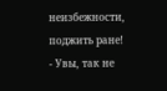неизбежности, поджить ране!
- Увы, так не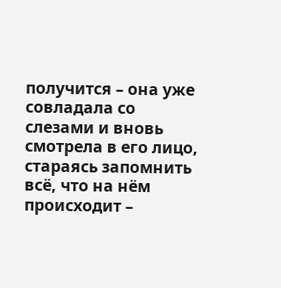получится – она уже совладала со слезами и вновь смотрела в его лицо, стараясь запомнить всё, что на нём происходит –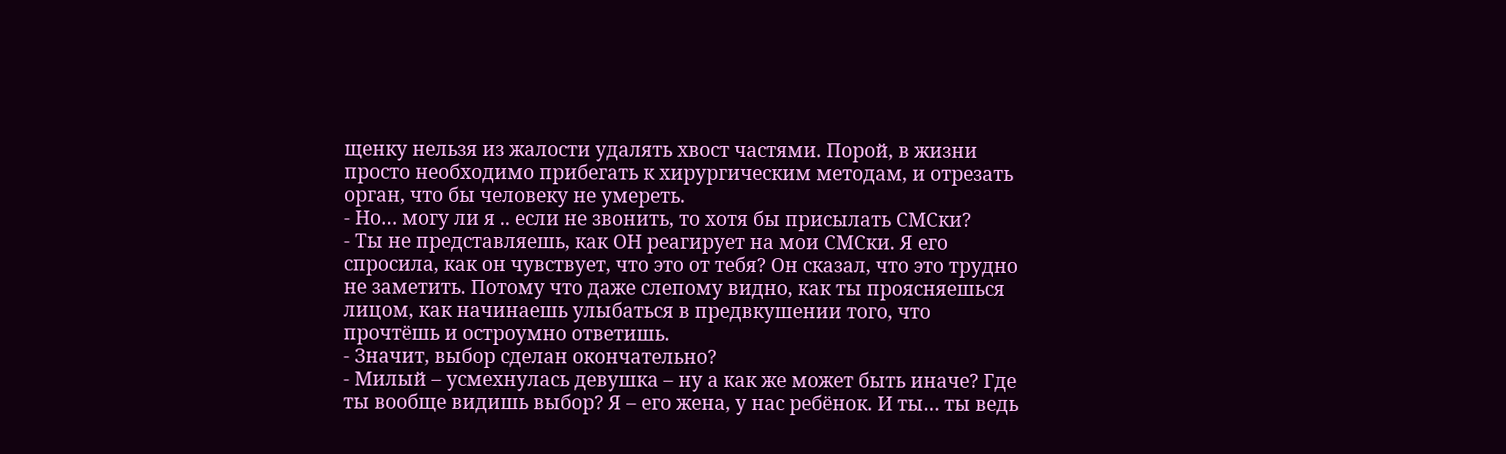щенку нельзя из жалости удалять хвост частями. Порой, в жизни просто необходимо прибегать к хирургическим методам, и отрезать орган, что бы человеку не умереть.
- Но… могу ли я .. если не звонить, то хотя бы присылать СМСки?
- Ты не представляешь, как ОН реагирует на мои СМСки. Я его спросила, как он чувствует, что это от тебя? Он сказал, что это трудно не заметить. Потому что даже слепому видно, как ты проясняешься лицом, как начинаешь улыбаться в предвкушении того, что прочтёшь и остроумно ответишь.
- Значит, выбор сделан окончательно?
- Милый – усмехнулась девушка – ну а как же может быть иначе? Где ты вообще видишь выбор? Я – его жена, у нас ребёнок. И ты… ты ведь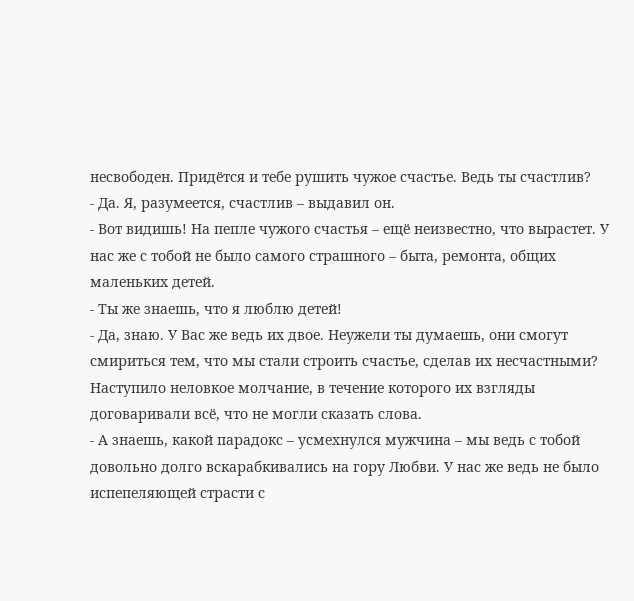несвободен. Придётся и тебе рушить чужое счастье. Ведь ты счастлив?
- Да. Я, разумеется, счастлив – выдавил он.
- Вот видишь! На пепле чужого счастья – ещё неизвестно, что вырастет. У нас же с тобой не было самого страшного – быта, ремонта, общих маленьких детей.
- Ты же знаешь, что я люблю детей!
- Да, знаю. У Вас же ведь их двое. Неужели ты думаешь, они смогут смириться тем, что мы стали строить счастье, сделав их несчастными?
Наступило неловкое молчание, в течение которого их взгляды договаривали всё, что не могли сказать слова.
- А знаешь, какой парадокс – усмехнулся мужчина – мы ведь с тобой довольно долго вскарабкивались на гору Любви. У нас же ведь не было испепеляющей страсти с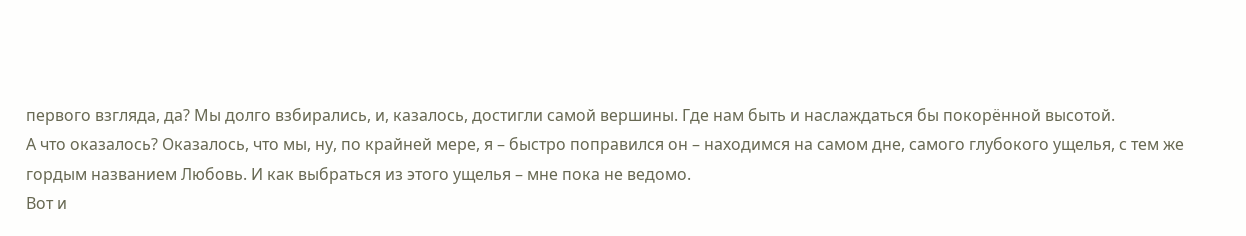первого взгляда, да? Мы долго взбирались, и, казалось, достигли самой вершины. Где нам быть и наслаждаться бы покорённой высотой.
А что оказалось? Оказалось, что мы, ну, по крайней мере, я – быстро поправился он – находимся на самом дне, самого глубокого ущелья, с тем же гордым названием Любовь. И как выбраться из этого ущелья – мне пока не ведомо.
Вот и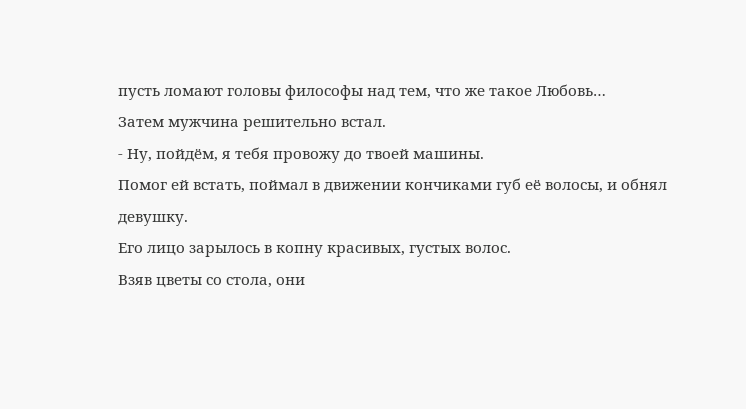пусть ломают головы философы над тем, что же такое Любовь…
Затем мужчина решительно встал.
- Ну, пойдём, я тебя провожу до твоей машины.
Помог ей встать, поймал в движении кончиками губ её волосы, и обнял девушку.
Его лицо зарылось в копну красивых, густых волос.
Взяв цветы со стола, они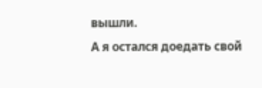вышли.
А я остался доедать свой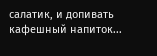салатик, и допивать кафешный напиток...